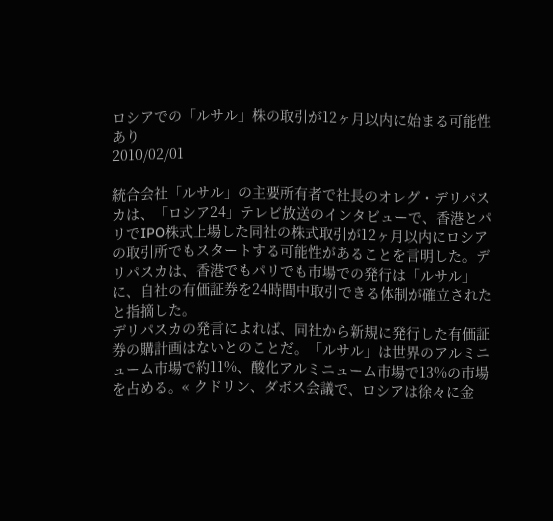ロシアでの「ルサル」株の取引が12ヶ月以内に始まる可能性あり
2010/02/01

統合会社「ルサル」の主要所有者で社長のオレグ・デリパスカは、「ロシア24」テレビ放送のインタビューで、香港とパリでIPO株式上場した同社の株式取引が12ヶ月以内にロシアの取引所でもスタートする可能性があることを言明した。デリパスカは、香港でもパリでも市場での発行は「ルサル」に、自社の有価証券を24時間中取引できる体制が確立されたと指摘した。
デリパスカの発言によれば、同社から新規に発行した有価証券の購計画はないとのことだ。「ルサル」は世界のアルミニューム市場で約11%、酸化アルミニューム市場で13%の市場を占める。« クドリン、ダボス会議で、ロシアは徐々に金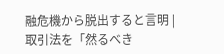融危機から脱出すると言明 | 取引法を「然るべき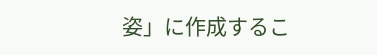姿」に作成するこ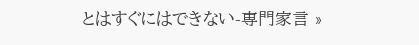とはすぐにはできない-専門家言 »